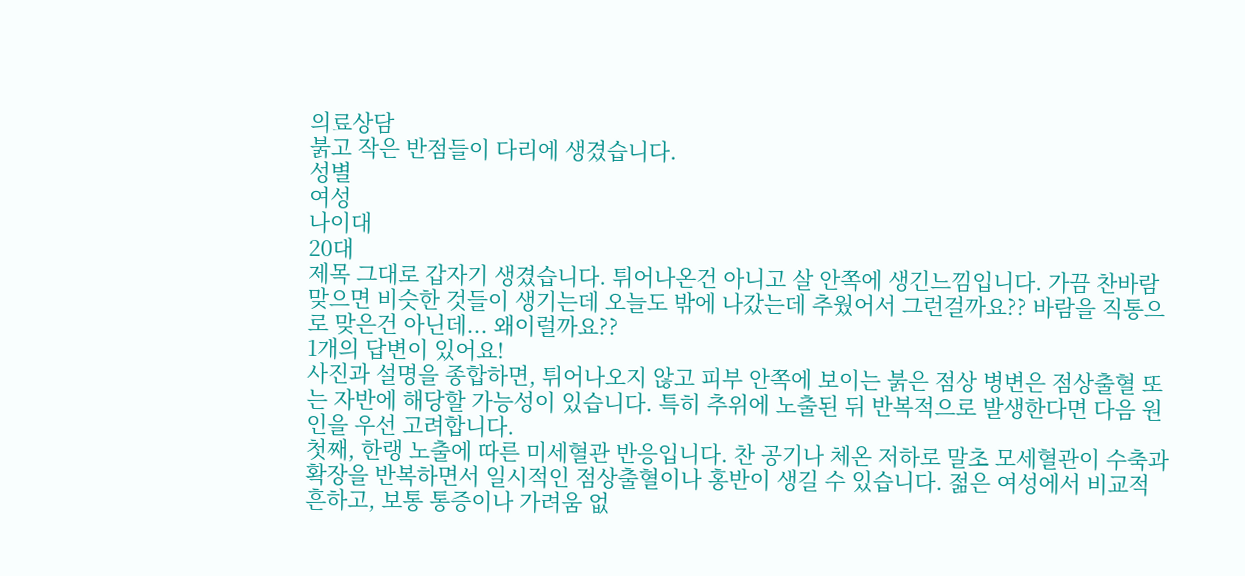의료상담
붉고 작은 반점들이 다리에 생겼습니다.
성별
여성
나이대
20대
제목 그대로 갑자기 생겼습니다. 튀어나온건 아니고 살 안쪽에 생긴느낌입니다. 가끔 찬바람 맞으면 비슷한 것들이 생기는데 오늘도 밖에 나갔는데 추웠어서 그런걸까요?? 바람을 직통으로 맞은건 아닌데... 왜이럴까요??
1개의 답변이 있어요!
사진과 설명을 종합하면, 튀어나오지 않고 피부 안쪽에 보이는 붉은 점상 병변은 점상출혈 또는 자반에 해당할 가능성이 있습니다. 특히 추위에 노출된 뒤 반복적으로 발생한다면 다음 원인을 우선 고려합니다.
첫째, 한랭 노출에 따른 미세혈관 반응입니다. 찬 공기나 체온 저하로 말초 모세혈관이 수축과 확장을 반복하면서 일시적인 점상출혈이나 홍반이 생길 수 있습니다. 젊은 여성에서 비교적 흔하고, 보통 통증이나 가려움 없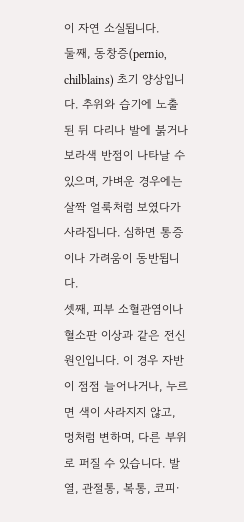이 자연 소실됩니다.
둘째, 동창증(pernio, chilblains) 초기 양상입니다. 추위와 습기에 노출된 뒤 다리나 발에 붉거나 보라색 반점이 나타날 수 있으며, 가벼운 경우에는 살짝 얼룩처럼 보였다가 사라집니다. 심하면 통증이나 가려움이 동반됩니다.
셋째, 피부 소혈관염이나 혈소판 이상과 같은 전신 원인입니다. 이 경우 자반이 점점 늘어나거나, 누르면 색이 사라지지 않고, 멍처럼 변하며, 다른 부위로 퍼질 수 있습니다. 발열, 관절통, 복통, 코피·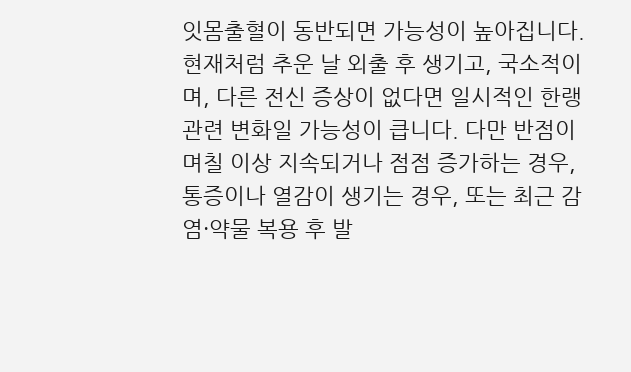잇몸출혈이 동반되면 가능성이 높아집니다.
현재처럼 추운 날 외출 후 생기고, 국소적이며, 다른 전신 증상이 없다면 일시적인 한랭 관련 변화일 가능성이 큽니다. 다만 반점이 며칠 이상 지속되거나 점점 증가하는 경우, 통증이나 열감이 생기는 경우, 또는 최근 감염·약물 복용 후 발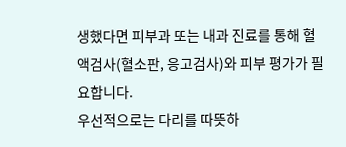생했다면 피부과 또는 내과 진료를 통해 혈액검사(혈소판, 응고검사)와 피부 평가가 필요합니다.
우선적으로는 다리를 따뜻하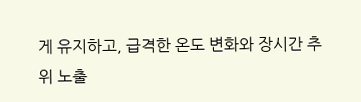게 유지하고, 급격한 온도 변화와 장시간 추위 노출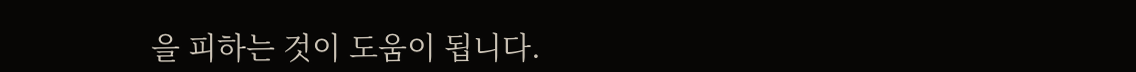을 피하는 것이 도움이 됩니다.